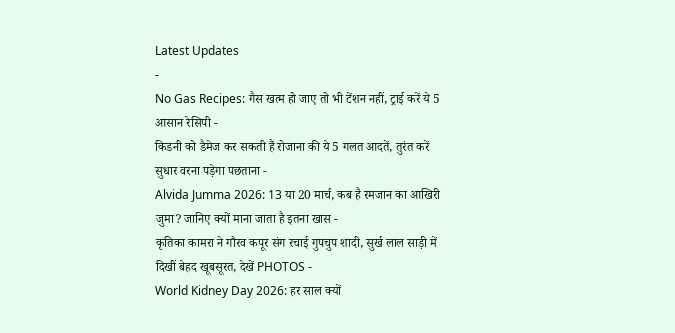Latest Updates
-
No Gas Recipes: गैस खत्म हो जाए तो भी टेंशन नहीं, ट्राई करें ये 5 आसान रेसिपी -
किडनी को डैमेज कर सकती हैं रोजाना की ये 5 गलत आदतें, तुरंत करें सुधार वरना पड़ेगा पछताना -
Alvida Jumma 2026: 13 या 20 मार्च, कब है रमजान का आखिरी जुमा? जानिए क्यों माना जाता है इतना खास -
कृतिका कामरा ने गौरव कपूर संग रचाई गुपचुप शादी, सुर्ख लाल साड़ी में दिखीं बेहद खूबसूरत, देखें PHOTOS -
World Kidney Day 2026: हर साल क्यों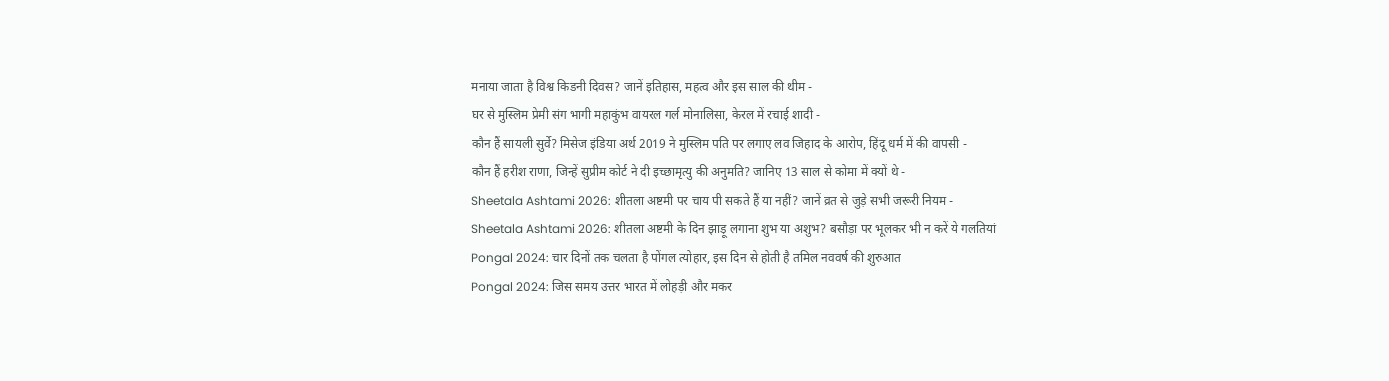मनाया जाता है विश्व किडनी दिवस? जानें इतिहास, महत्व और इस साल की थीम -
घर से मुस्लिम प्रेमी संग भागी महाकुंभ वायरल गर्ल मोनालिसा, केरल में रचाई शादी -
कौन हैं सायली सुर्वे? मिसेज इंडिया अर्थ 2019 ने मुस्लिम पति पर लगाए लव जिहाद के आरोप, हिंदू धर्म में की वापसी -
कौन हैं हरीश राणा, जिन्हें सुप्रीम कोर्ट ने दी इच्छामृत्यु की अनुमति? जानिए 13 साल से कोमा में क्यों थे -
Sheetala Ashtami 2026: शीतला अष्टमी पर चाय पी सकते हैं या नहीं? जानें व्रत से जुड़े सभी जरूरी नियम -
Sheetala Ashtami 2026: शीतला अष्टमी के दिन झाड़ू लगाना शुभ या अशुभ? बसौड़ा पर भूलकर भी न करें ये गलतियां
Pongal 2024: चार दिनों तक चलता है पोंगल त्योहार, इस दिन से होती है तमिल नववर्ष की शुरुआत
Pongal 2024: जिस समय उत्तर भारत में लोहड़ी और मकर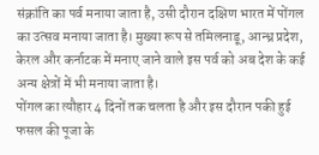संक्रांति का पर्व मनाया जाता है, उसी दौरान दक्षिण भारत में पोंगल का उत्सव मनाया जाता है। मुख्या रूप से तमिलनाडू, आन्ध्र प्रदेश, केरल और कर्नाटक में मनाए जाने वाले इस पर्व को अब देश के कई अन्य क्षेत्रों में भी मनाया जाता है।
पोंगल का त्यौहार 4 दिनों तक चलता है और इस दौरान पकी हुई फसल की पूजा के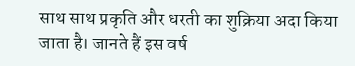साथ साथ प्रकृति और धरती का शुक्रिया अदा किया जाता है। जानते हैं इस वर्ष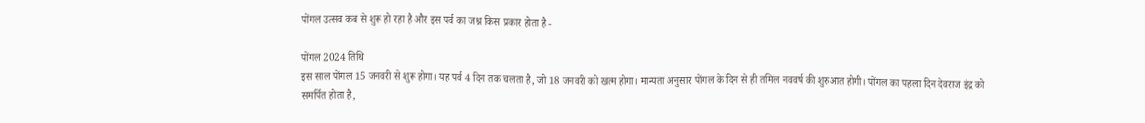पोंगल उत्सव कब से शुरू हो रहा है और इस पर्व का जश्न किस प्रकार होता है -

पोंगल 2024 तिथि
इस साल पोंगल 15 जनवरी से शुरू होगा। यह पर्व 4 दिन तक चलता है, जो 18 जनवरी को खत्म होगा। मान्यता अनुसार पोंगल के दिन से ही तमिल नववर्ष की शुरुआत होगी। पोंगल का पहला दिन देवराज इंद्र को समर्पित होता है,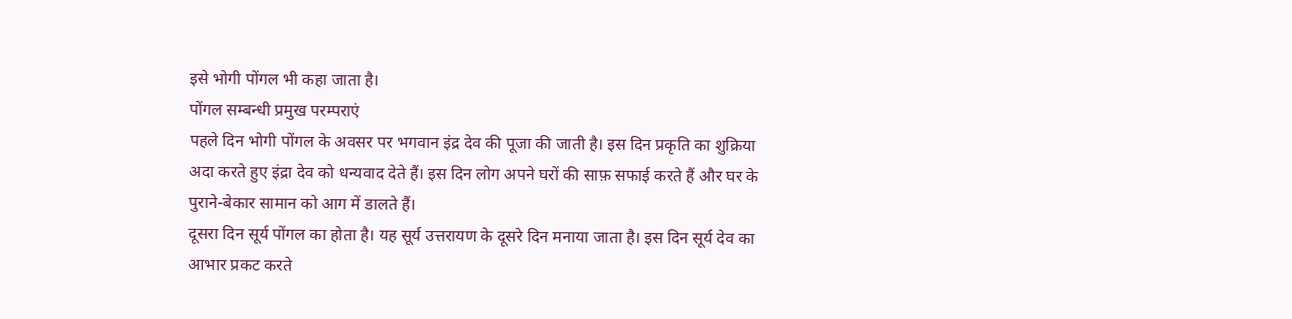इसे भोगी पोंगल भी कहा जाता है।
पोंगल सम्बन्धी प्रमुख परम्पराएं
पहले दिन भोगी पोंगल के अवसर पर भगवान इंद्र देव की पूजा की जाती है। इस दिन प्रकृति का शुक्रिया अदा करते हुए इंद्रा देव को धन्यवाद देते हैं। इस दिन लोग अपने घरों की साफ़ सफाई करते हैं और घर के पुराने-बेकार सामान को आग में डालते हैं।
दूसरा दिन सूर्य पोंगल का होता है। यह सूर्य उत्तरायण के दूसरे दिन मनाया जाता है। इस दिन सूर्य देव का आभार प्रकट करते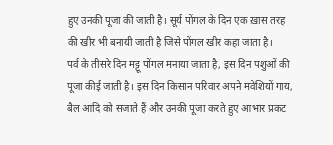हुए उनकी पूजा की जाती है। सूर्य पोंगल के दिन एक ख़ास तरह की खीर भी बनायी जाती है जिसे पोंगल खीर कहा जाता है।
पर्व के तीसरे दिन मट्टू पोंगल मनाया जाता है, इस दिन पशुओं की पूजा कीई जाती है। इस दिन किसान परिवार अपने मवेशियों गाय, बैल आदि को सजाते हैं और उनकी पूजा करते हुए आभार प्रकट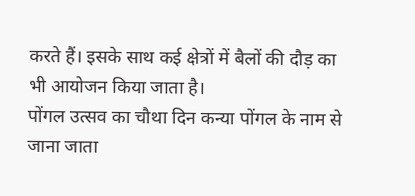करते हैं। इसके साथ कई क्षेत्रों में बैलों की दौड़ का भी आयोजन किया जाता है।
पोंगल उत्सव का चौथा दिन कन्या पोंगल के नाम से जाना जाता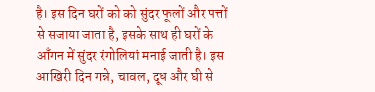है। इस दिन घरों को को सुंदर फूलों और पत्तों से सजाया जाता है, इसके साथ ही घरों के आँगन में सुंदर रंगोलियां मनाई जाती है। इस आखिरी दिन गन्ने, चावल, दूध और घी से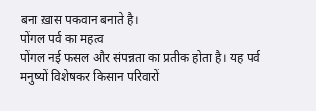बना ख़ास पकवान बनाते है।
पोंगल पर्व का महत्व
पोंगल नई फसल और संपन्नता का प्रतीक होता है। यह पर्व मनुष्यों विशेषकर किसान परिवारों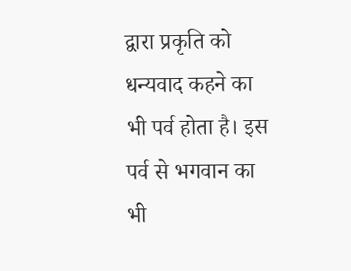द्वारा प्रकृति को धन्यवाद कहने का भी पर्व होता है। इस पर्व से भगवान का भी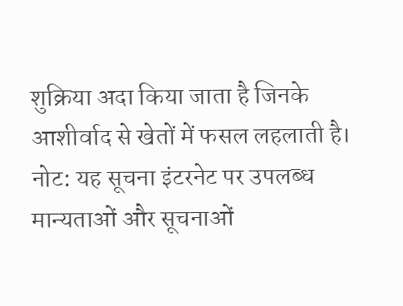शुक्रिया अदा किया जाता है जिनके आशीर्वाद से खेतों में फसल लहलाती है।
नोट: यह सूचना इंटरनेट पर उपलब्ध मान्यताओं और सूचनाओं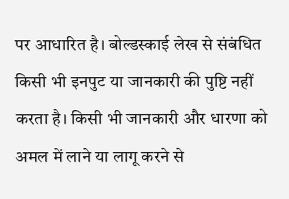पर आधारित है। बोल्डस्काई लेख से संबंधित किसी भी इनपुट या जानकारी की पुष्टि नहीं करता है। किसी भी जानकारी और धारणा को अमल में लाने या लागू करने से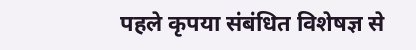पहले कृपया संबंधित विशेषज्ञ से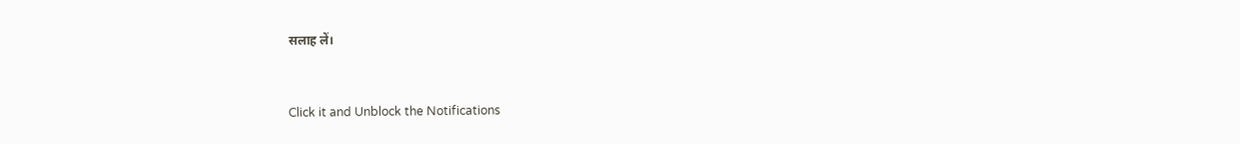सलाह लें।



Click it and Unblock the Notifications